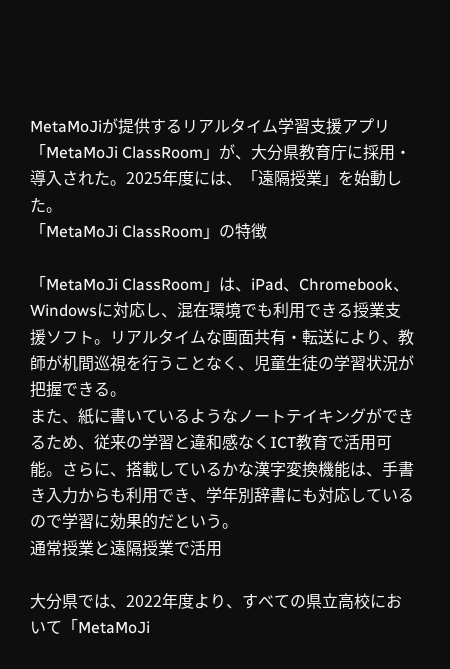MetaMoJiが提供するリアルタイム学習支援アプリ「MetaMoJi ClassRoom」が、大分県教育庁に採用・導入された。2025年度には、「遠隔授業」を始動した。
「MetaMoJi ClassRoom」の特徴

「MetaMoJi ClassRoom」は、iPad、Chromebook、Windowsに対応し、混在環境でも利用できる授業支援ソフト。リアルタイムな画面共有・転送により、教師が机間巡視を行うことなく、児童生徒の学習状況が把握できる。
また、紙に書いているようなノートテイキングができるため、従来の学習と違和感なくICT教育で活用可能。さらに、搭載しているかな漢字変換機能は、手書き入力からも利用でき、学年別辞書にも対応しているので学習に効果的だという。
通常授業と遠隔授業で活用

大分県では、2022年度より、すべての県立高校において「MetaMoJi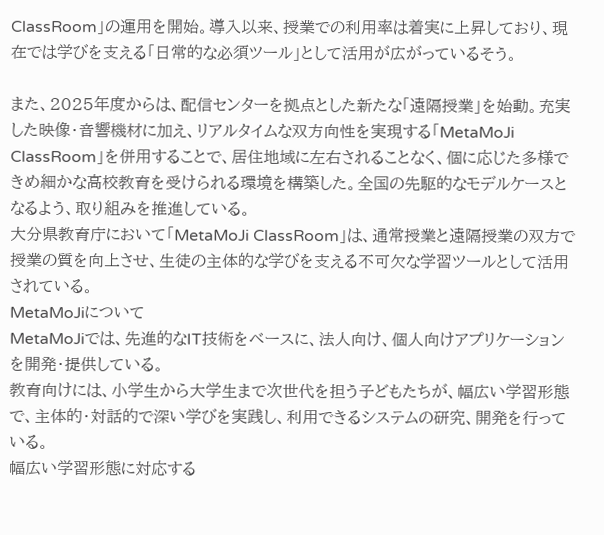ClassRoom」の運用を開始。導入以来、授業での利用率は着実に上昇しており、現在では学びを支える「日常的な必須ツール」として活用が広がっているそう。

また、2025年度からは、配信センターを拠点とした新たな「遠隔授業」を始動。充実した映像・音響機材に加え、リアルタイムな双方向性を実現する「MetaMoJi ClassRoom」を併用することで、居住地域に左右されることなく、個に応じた多様できめ細かな高校教育を受けられる環境を構築した。全国の先駆的なモデルケースとなるよう、取り組みを推進している。
大分県教育庁において「MetaMoJi ClassRoom」は、通常授業と遠隔授業の双方で授業の質を向上させ、生徒の主体的な学びを支える不可欠な学習ツールとして活用されている。
MetaMoJiについて
MetaMoJiでは、先進的なIT技術をベースに、法人向け、個人向けアプリケーションを開発・提供している。
教育向けには、小学生から大学生まで次世代を担う子どもたちが、幅広い学習形態で、主体的・対話的で深い学びを実践し、利用できるシステムの研究、開発を行っている。
幅広い学習形態に対応する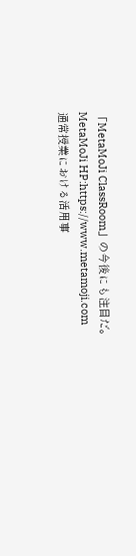「MetaMoJi ClassRoom」の今後にも注目だ。
MetaMoJi HP:https://www.metamoji.com
通常授業における活用事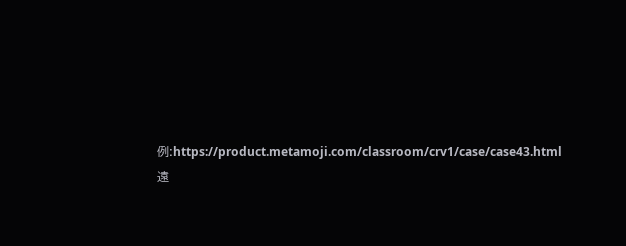例:https://product.metamoji.com/classroom/crv1/case/case43.html
遠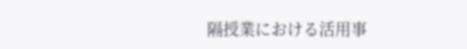隔授業における活用事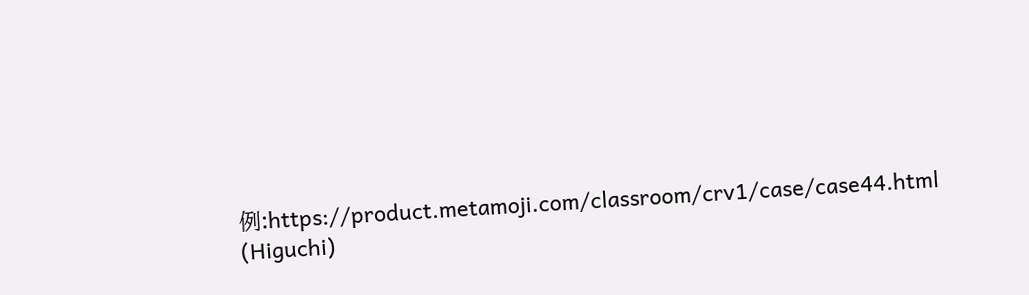例:https://product.metamoji.com/classroom/crv1/case/case44.html
(Higuchi)